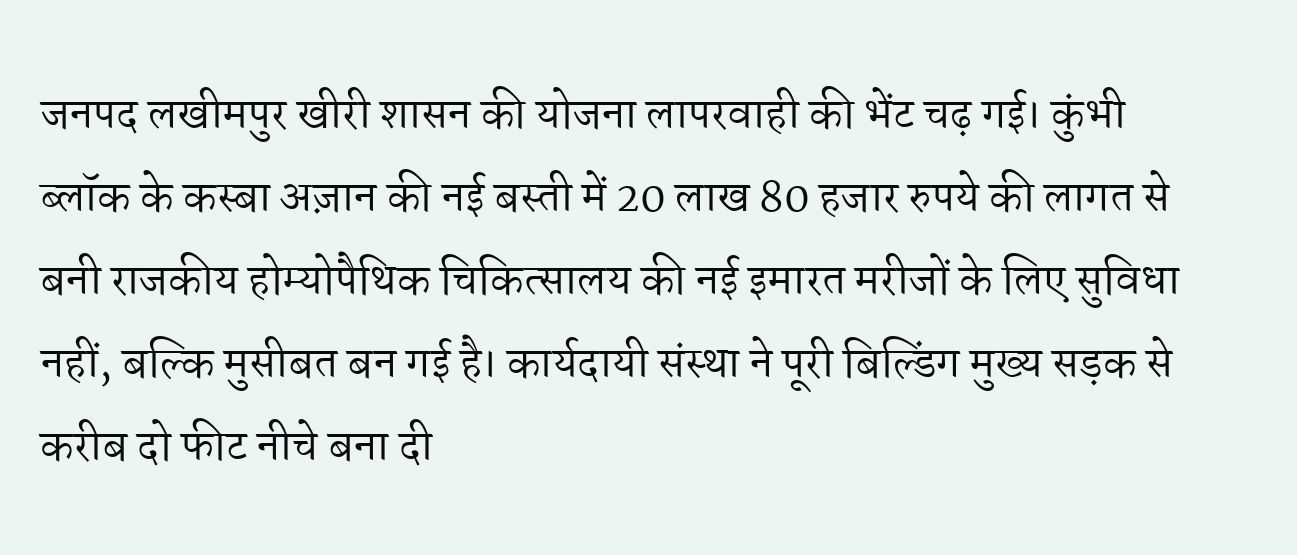जनपद लखीमपुर खीरी शासन की योजना लापरवाही की भेंट चढ़ गई। कुंभी ब्लॉक के कस्बा अज़ान की नई बस्ती में 20 लाख 80 हजार रुपये की लागत से बनी राजकीय होम्योपैथिक चिकित्सालय की नई इमारत मरीजों के लिए सुविधा नहीं, बल्कि मुसीबत बन गई है। कार्यदायी संस्था ने पूरी बिल्डिंग मुख्य सड़क से करीब दो फीट नीचे बना दी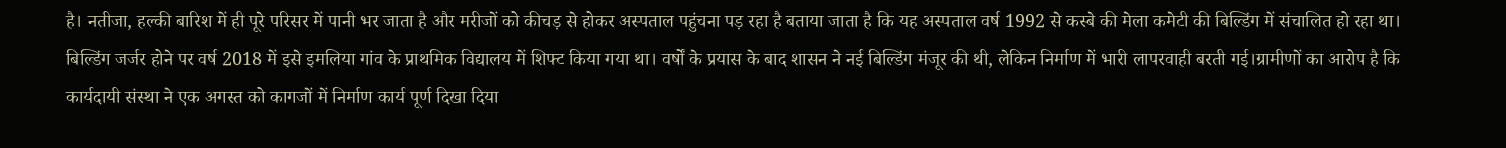है। नतीजा, हल्की बारिश में ही पूरे परिसर में पानी भर जाता है और मरीजों को कीचड़ से होकर अस्पताल पहुंचना पड़ रहा है बताया जाता है कि यह अस्पताल वर्ष 1992 से कस्बे की मेला कमेटी की बिल्डिंग में संचालित हो रहा था। बिल्डिंग जर्जर होने पर वर्ष 2018 में इसे इमलिया गांव के प्राथमिक विद्यालय में शिफ्ट किया गया था। वर्षों के प्रयास के बाद शासन ने नई बिल्डिंग मंजूर की थी, लेकिन निर्माण में भारी लापरवाही बरती गई।ग्रामीणों का आरोप है कि कार्यदायी संस्था ने एक अगस्त को कागजों में निर्माण कार्य पूर्ण दिखा दिया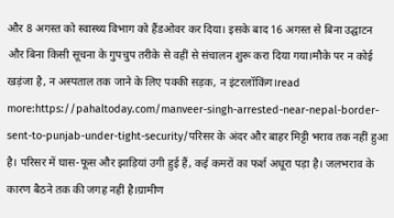और 8 अगस्त को स्वास्थ्य विभाग को हैंडओवर कर दिया। इसके बाद 16 अगस्त से बिना उद्घाटन और बिना किसी सूचना के गुपचुप तरीके से वहीं से संचालन शुरू करा दिया गया।मौके पर न कोई खड़ंजा है, न अस्पताल तक जाने के लिए पक्की सड़क, न इंटरलॉकिंग।read more:https://pahaltoday.com/manveer-singh-arrested-near-nepal-border-sent-to-punjab-under-tight-security/परिसर के अंदर और बाहर मिट्टी भराव तक नहीं हुआ है। परिसर में घास-फूस और झाड़ियां उगी हुई हैं, कई कमरों का फर्श अधूरा पड़ा है। जलभराव के कारण बैठने तक की जगह नहीं है।ग्रामीण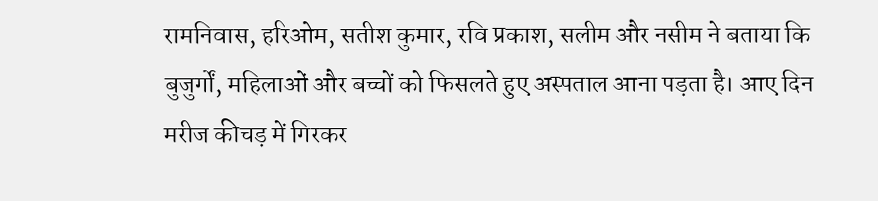रामनिवास, हरिओम, सतीश कुमार, रवि प्रकाश, सलीम और नसीम ने बताया कि बुजुर्गों, महिलाओं और बच्चों को फिसलते हुए अस्पताल आना पड़ता है। आए दिन मरीज कीचड़ में गिरकर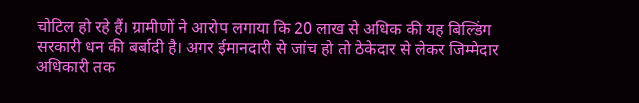चोटिल हो रहे हैं। ग्रामीणों ने आरोप लगाया कि 20 लाख से अधिक की यह बिल्डिंग सरकारी धन की बर्बादी है। अगर ईमानदारी से जांच हो तो ठेकेदार से लेकर जिम्मेदार अधिकारी तक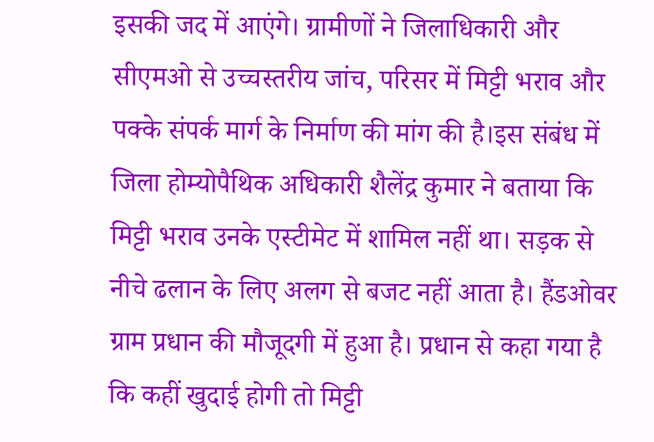इसकी जद में आएंगे। ग्रामीणों ने जिलाधिकारी और सीएमओ से उच्चस्तरीय जांच, परिसर में मिट्टी भराव और पक्के संपर्क मार्ग के निर्माण की मांग की है।इस संबंध में जिला होम्योपैथिक अधिकारी शैलेंद्र कुमार ने बताया कि मिट्टी भराव उनके एस्टीमेट में शामिल नहीं था। सड़क से नीचे ढलान के लिए अलग से बजट नहीं आता है। हैंडओवर ग्राम प्रधान की मौजूदगी में हुआ है। प्रधान से कहा गया है कि कहीं खुदाई होगी तो मिट्टी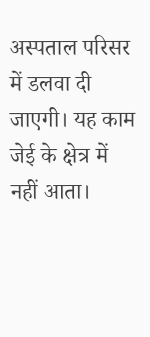अस्पताल परिसर में डलवा दी जाएगी। यह काम जेई के क्षेत्र में नहीं आता।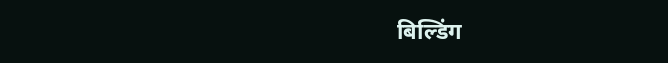बिल्डिंग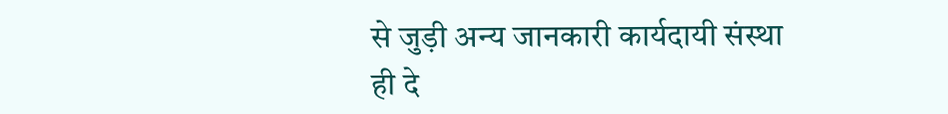से जुड़ी अन्य जानकारी कार्यदायी संस्था ही दे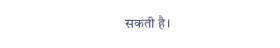सकती है।